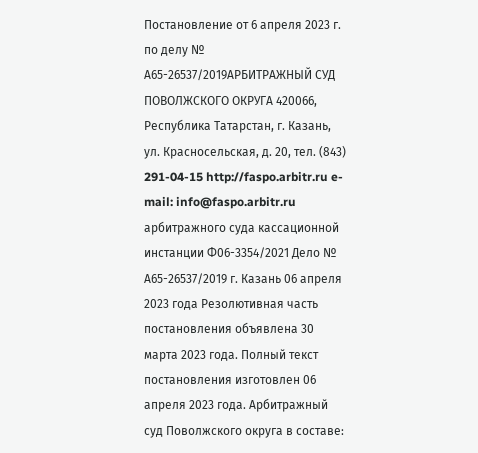Постановление от 6 апреля 2023 г. по делу № А65-26537/2019АРБИТРАЖНЫЙ СУД ПОВОЛЖСКОГО ОКРУГА 420066, Республика Татарстан, г. Казань, ул. Красносельская, д. 20, тел. (843) 291-04-15 http://faspo.arbitr.ru e-mail: info@faspo.arbitr.ru арбитражного суда кассационной инстанции Ф06-3354/2021 Дело № А65-26537/2019 г. Казань 06 апреля 2023 года Резолютивная часть постановления объявлена 30 марта 2023 года. Полный текст постановления изготовлен 06 апреля 2023 года. Арбитражный суд Поволжского округа в составе: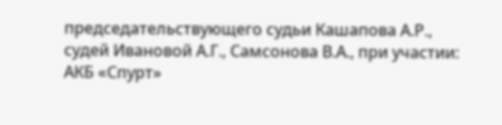председательствующего судьи Кашапова А.Р., судей Ивановой А.Г., Самсонова В.А., при участии: АКБ «Спурт»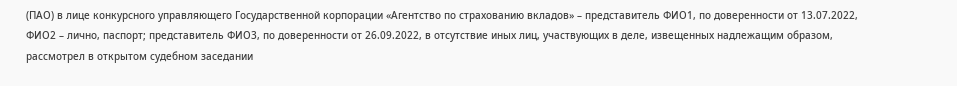(ПАО) в лице конкурсного управляющего Государственной корпорации «Агентство по страхованию вкладов» – представитель ФИО1, по доверенности от 13.07.2022, ФИО2 – лично, паспорт; представитель ФИО3, по доверенности от 26.09.2022, в отсутствие иных лиц, участвующих в деле, извещенных надлежащим образом, рассмотрел в открытом судебном заседании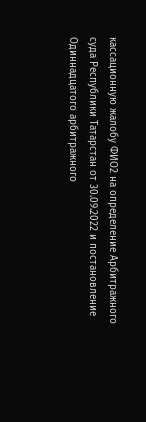кассационную жалобу ФИО2 на определение Арбитражного суда Республики Татарстан от 30.09.2022 и постановление Одиннадцатого арбитражного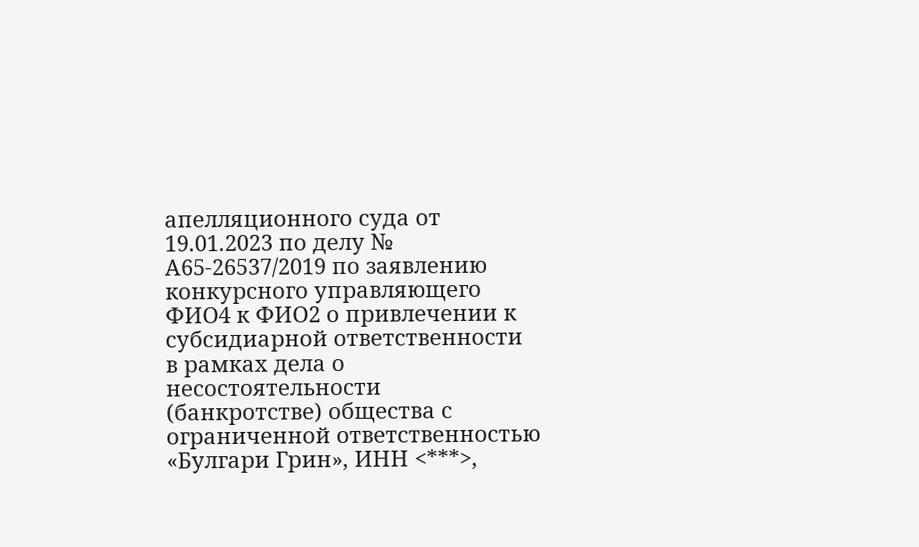апелляционного суда от 19.01.2023 по делу № А65-26537/2019 по заявлению конкурсного управляющего ФИО4 к ФИО2 о привлечении к субсидиарной ответственности в рамках дела о несостоятельности (банкротстве) общества с ограниченной ответственностью «Булгари Грин», ИНН <***>,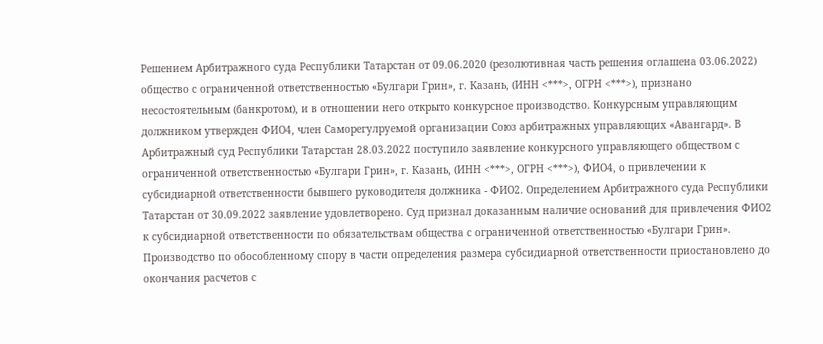Решением Арбитражного суда Республики Татарстан от 09.06.2020 (резолютивная часть решения оглашена 03.06.2022) общество с ограниченной ответственностью «Булгари Грин», г. Казань, (ИНН <***>, ОГРН <***>), признано несостоятельным (банкротом), и в отношении него открыто конкурсное производство. Конкурсным управляющим должником утвержден ФИО4, член Саморегулруемой организации Союз арбитражных управляющих «Авангард». В Арбитражный суд Республики Татарстан 28.03.2022 поступило заявление конкурсного управляющего обществом с ограниченной ответственностью «Булгари Грин», г. Казань, (ИНН <***>, ОГРН <***>), ФИО4, о привлечении к субсидиарной ответственности бывшего руководителя должника - ФИО2. Определением Арбитражного суда Республики Татарстан от 30.09.2022 заявление удовлетворено. Суд признал доказанным наличие оснований для привлечения ФИО2 к субсидиарной ответственности по обязательствам общества с ограниченной ответственностью «Булгари Грин». Производство по обособленному спору в части определения размера субсидиарной ответственности приостановлено до окончания расчетов с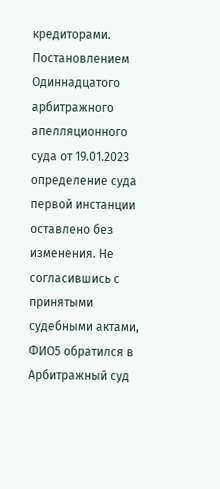кредиторами. Постановлением Одиннадцатого арбитражного апелляционного суда от 19.01.2023 определение суда первой инстанции оставлено без изменения. Не согласившись с принятыми судебными актами, ФИО5 обратился в Арбитражный суд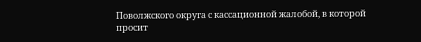Поволжского округа с кассационной жалобой, в которой просит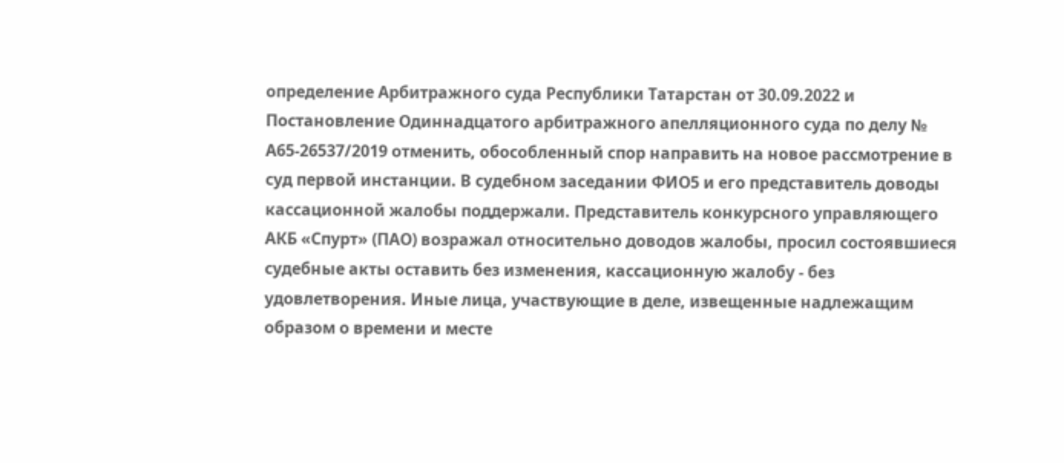определение Арбитражного суда Республики Татарстан от 30.09.2022 и Постановление Одиннадцатого арбитражного апелляционного суда по делу № А65-26537/2019 отменить, обособленный спор направить на новое рассмотрение в суд первой инстанции. В судебном заседании ФИО5 и его представитель доводы кассационной жалобы поддержали. Представитель конкурсного управляющего АКБ «Спурт» (ПАО) возражал относительно доводов жалобы, просил состоявшиеся судебные акты оставить без изменения, кассационную жалобу - без удовлетворения. Иные лица, участвующие в деле, извещенные надлежащим образом о времени и месте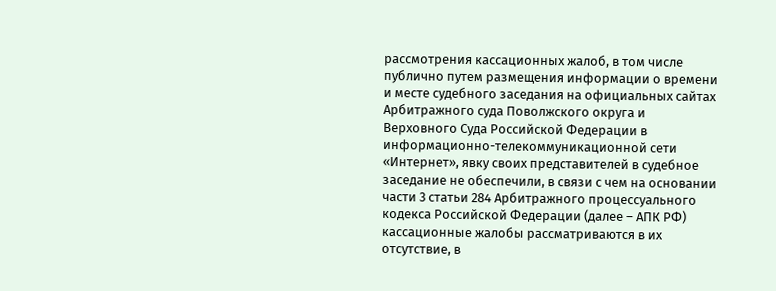рассмотрения кассационных жалоб, в том числе публично путем размещения информации о времени и месте судебного заседания на официальных сайтах Арбитражного суда Поволжского округа и Верховного Суда Российской Федерации в информационно-телекоммуникационной сети «Интернет», явку своих представителей в судебное заседание не обеспечили, в связи с чем на основании части 3 статьи 284 Арбитражного процессуального кодекса Российской Федерации (далее – АПК РФ) кассационные жалобы рассматриваются в их отсутствие, в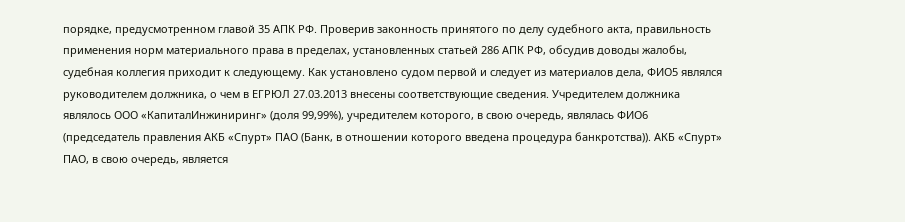порядке, предусмотренном главой 35 АПК РФ. Проверив законность принятого по делу судебного акта, правильность применения норм материального права в пределах, установленных статьей 286 АПК РФ, обсудив доводы жалобы, судебная коллегия приходит к следующему. Как установлено судом первой и следует из материалов дела, ФИО5 являлся руководителем должника, о чем в ЕГРЮЛ 27.03.2013 внесены соответствующие сведения. Учредителем должника являлось ООО «КапиталИнжиниринг» (доля 99,99%), учредителем которого, в свою очередь, являлась ФИО6 (председатель правления АКБ «Спурт» ПАО (Банк, в отношении которого введена процедура банкротства)). АКБ «Спурт» ПАО, в свою очередь, является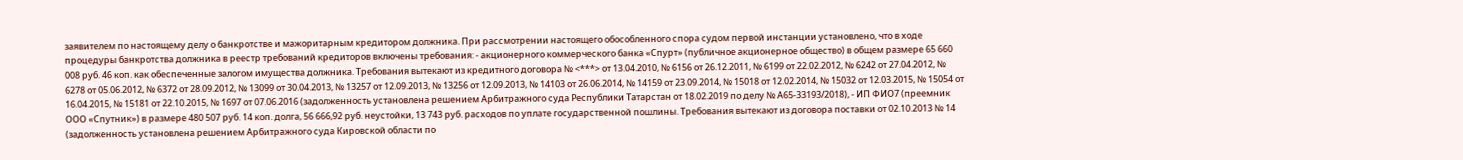заявителем по настоящему делу о банкротстве и мажоритарным кредитором должника. При рассмотрении настоящего обособленного спора судом первой инстанции установлено, что в ходе процедуры банкротства должника в реестр требований кредиторов включены требования: - акционерного коммерческого банка «Спурт» (публичное акционерное общество) в общем размере 65 660 008 руб. 46 коп. как обеспеченные залогом имущества должника. Требования вытекают из кредитного договора № <***> от 13.04.2010, № 6156 от 26.12.2011, № 6199 от 22.02.2012, № 6242 от 27.04.2012, № 6278 от 05.06.2012, № 6372 от 28.09.2012, № 13099 от 30.04.2013, № 13257 от 12.09.2013, № 13256 от 12.09.2013, № 14103 от 26.06.2014, № 14159 от 23.09.2014, № 15018 от 12.02.2014, № 15032 от 12.03.2015, № 15054 от 16.04.2015, № 15181 от 22.10.2015, № 1697 от 07.06.2016 (задолженность установлена решением Арбитражного суда Республики Татарстан от 18.02.2019 по делу № А65-33193/2018), - ИП ФИО7 (преемник ООО «Спутник») в размере 480 507 руб. 14 коп. долга, 56 666,92 руб. неустойки, 13 743 руб. расходов по уплате государственной пошлины. Требования вытекают из договора поставки от 02.10.2013 № 14 (задолженность установлена решением Арбитражного суда Кировской области по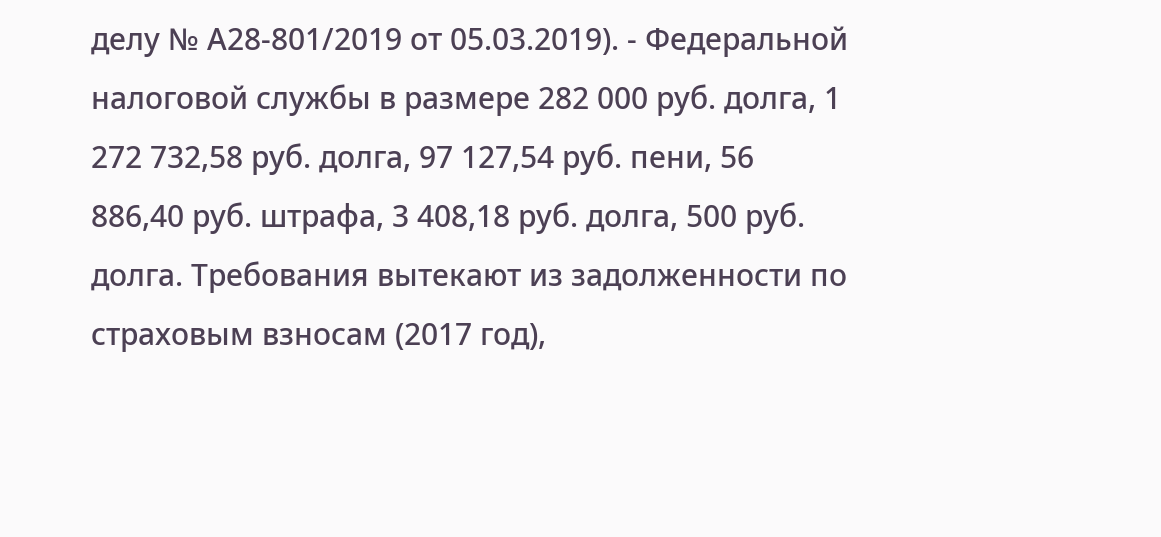делу № А28-801/2019 от 05.03.2019). - Федеральной налоговой службы в размере 282 000 руб. долга, 1 272 732,58 руб. долга, 97 127,54 руб. пени, 56 886,40 руб. штрафа, 3 408,18 руб. долга, 500 руб. долга. Требования вытекают из задолженности по страховым взносам (2017 год),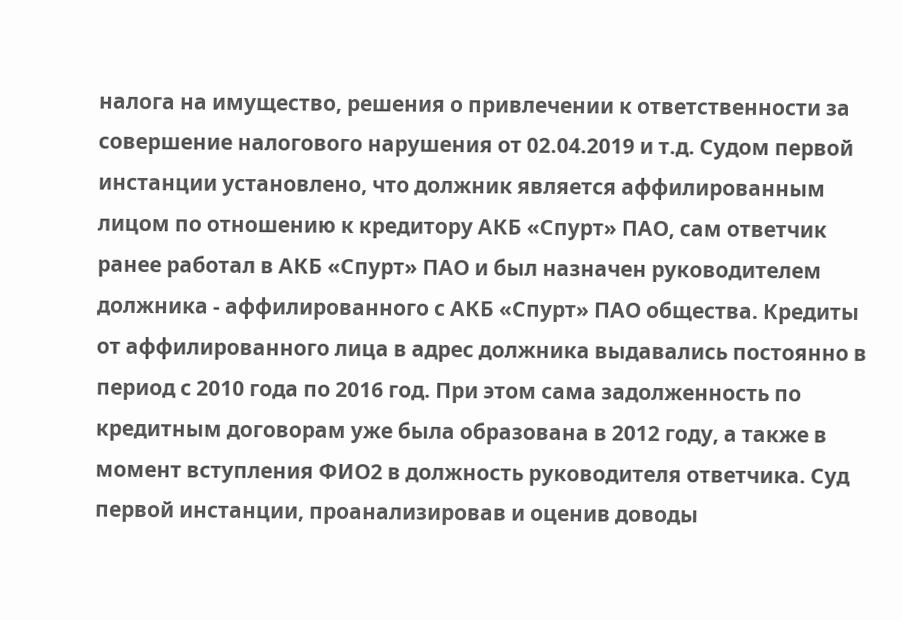налога на имущество, решения о привлечении к ответственности за совершение налогового нарушения от 02.04.2019 и т.д. Судом первой инстанции установлено, что должник является аффилированным лицом по отношению к кредитору АКБ «Спурт» ПАО, сам ответчик ранее работал в АКБ «Спурт» ПАО и был назначен руководителем должника - аффилированного с АКБ «Спурт» ПАО общества. Кредиты от аффилированного лица в адрес должника выдавались постоянно в период с 2010 года по 2016 год. При этом сама задолженность по кредитным договорам уже была образована в 2012 году, а также в момент вступления ФИО2 в должность руководителя ответчика. Суд первой инстанции, проанализировав и оценив доводы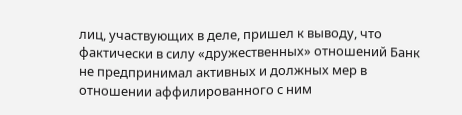лиц, участвующих в деле, пришел к выводу, что фактически в силу «дружественных» отношений Банк не предпринимал активных и должных мер в отношении аффилированного с ним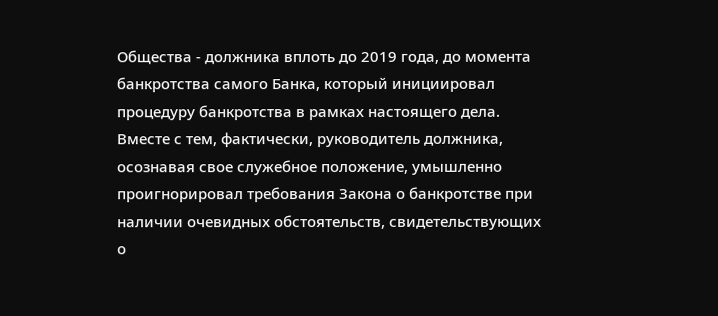Общества - должника вплоть до 2019 года, до момента банкротства самого Банка, который инициировал процедуру банкротства в рамках настоящего дела. Вместе с тем, фактически, руководитель должника, осознавая свое служебное положение, умышленно проигнорировал требования Закона о банкротстве при наличии очевидных обстоятельств, свидетельствующих о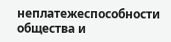неплатежеспособности общества и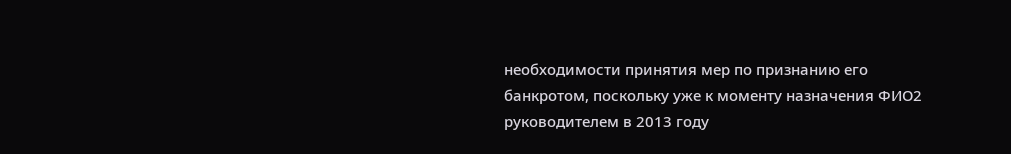необходимости принятия мер по признанию его банкротом, поскольку уже к моменту назначения ФИО2 руководителем в 2013 году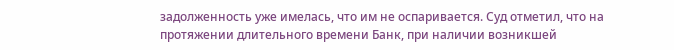задолженность уже имелась, что им не оспаривается. Суд отметил, что на протяжении длительного времени Банк, при наличии возникшей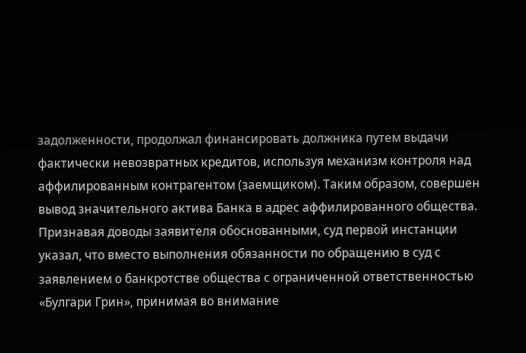задолженности, продолжал финансировать должника путем выдачи фактически невозвратных кредитов, используя механизм контроля над аффилированным контрагентом (заемщиком). Таким образом, совершен вывод значительного актива Банка в адрес аффилированного общества. Признавая доводы заявителя обоснованными, суд первой инстанции указал, что вместо выполнения обязанности по обращению в суд с заявлением о банкротстве общества с ограниченной ответственностью «Булгари Грин», принимая во внимание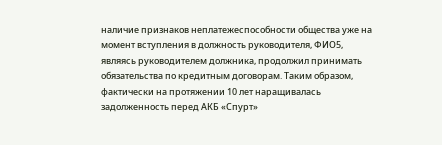наличие признаков неплатежеспособности общества уже на момент вступления в должность руководителя, ФИО5, являясь руководителем должника, продолжил принимать обязательства по кредитным договорам. Таким образом, фактически на протяжении 10 лет наращивалась задолженность перед АКБ «Спурт»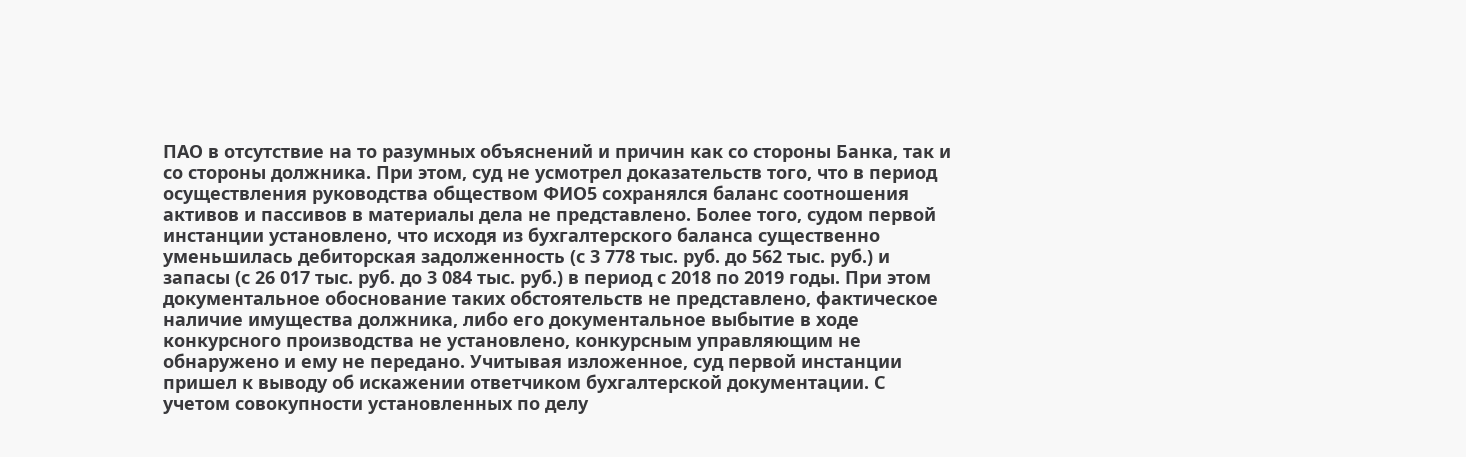ПАО в отсутствие на то разумных объяснений и причин как со стороны Банка, так и со стороны должника. При этом, суд не усмотрел доказательств того, что в период осуществления руководства обществом ФИО5 сохранялся баланс соотношения активов и пассивов в материалы дела не представлено. Более того, судом первой инстанции установлено, что исходя из бухгалтерского баланса существенно уменьшилась дебиторская задолженность (с 3 778 тыс. руб. до 562 тыс. руб.) и запасы (с 26 017 тыс. руб. до 3 084 тыс. руб.) в период с 2018 по 2019 годы. При этом документальное обоснование таких обстоятельств не представлено, фактическое наличие имущества должника, либо его документальное выбытие в ходе конкурсного производства не установлено, конкурсным управляющим не обнаружено и ему не передано. Учитывая изложенное, суд первой инстанции пришел к выводу об искажении ответчиком бухгалтерской документации. С учетом совокупности установленных по делу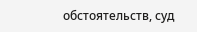обстоятельств, суд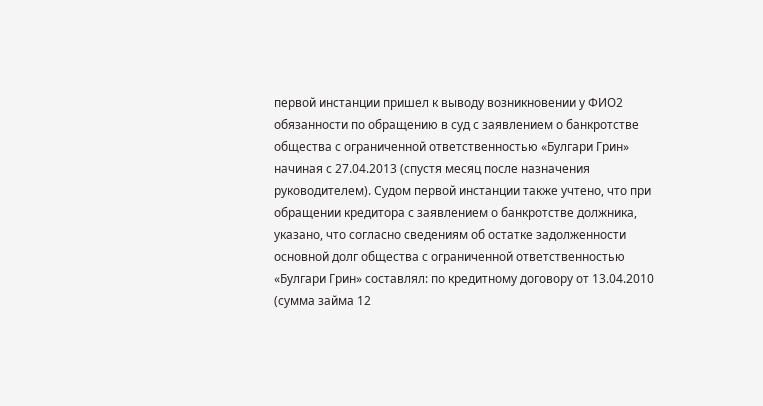первой инстанции пришел к выводу возникновении у ФИО2 обязанности по обращению в суд с заявлением о банкротстве общества с ограниченной ответственностью «Булгари Грин» начиная с 27.04.2013 (спустя месяц после назначения руководителем). Судом первой инстанции также учтено, что при обращении кредитора с заявлением о банкротстве должника, указано, что согласно сведениям об остатке задолженности основной долг общества с ограниченной ответственностью «Булгари Грин» составлял: по кредитному договору от 13.04.2010 (сумма займа 12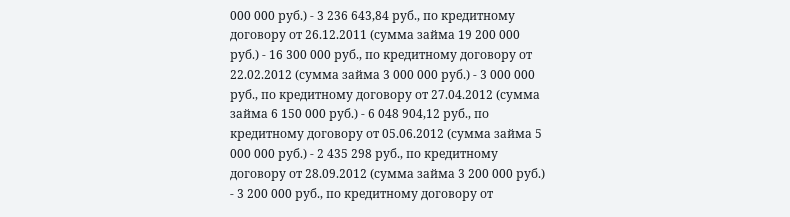000 000 руб.) - 3 236 643,84 руб., по кредитному договору от 26.12.2011 (сумма займа 19 200 000 руб.) - 16 300 000 руб., по кредитному договору от 22.02.2012 (сумма займа 3 000 000 руб.) - 3 000 000 руб., по кредитному договору от 27.04.2012 (сумма займа 6 150 000 руб.) - 6 048 904,12 руб., по кредитному договору от 05.06.2012 (сумма займа 5 000 000 руб.) - 2 435 298 руб., по кредитному договору от 28.09.2012 (сумма займа 3 200 000 руб.) - 3 200 000 руб., по кредитному договору от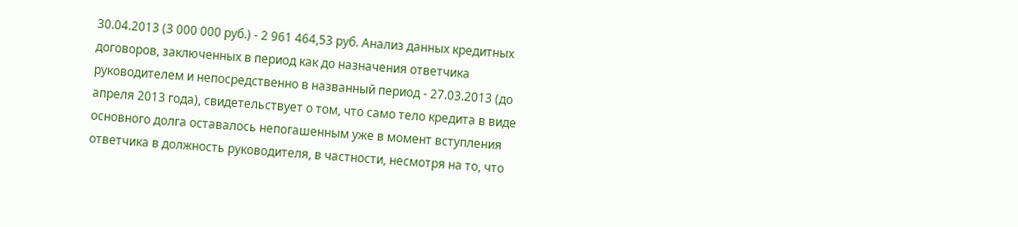30.04.2013 (3 000 000 руб.) - 2 961 464,53 руб. Анализ данных кредитных договоров, заключенных в период как до назначения ответчика руководителем и непосредственно в названный период - 27.03.2013 (до апреля 2013 года), свидетельствует о том, что само тело кредита в виде основного долга оставалось непогашенным уже в момент вступления ответчика в должность руководителя, в частности, несмотря на то, что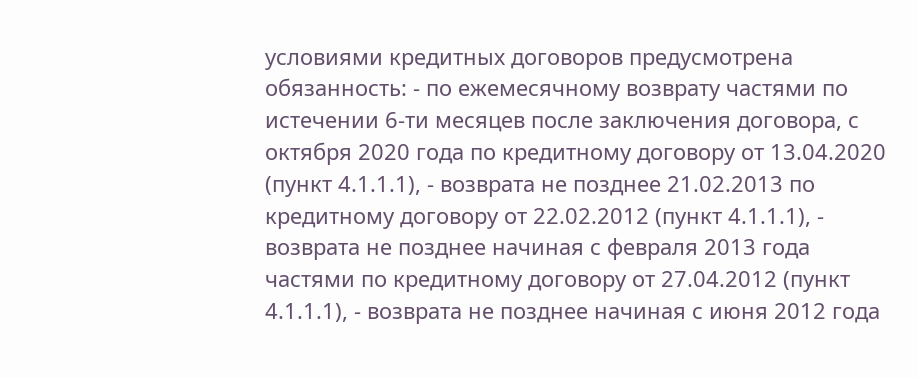условиями кредитных договоров предусмотрена обязанность: - по ежемесячному возврату частями по истечении 6-ти месяцев после заключения договора, с октября 2020 года по кредитному договору от 13.04.2020 (пункт 4.1.1.1), - возврата не позднее 21.02.2013 по кредитному договору от 22.02.2012 (пункт 4.1.1.1), - возврата не позднее начиная с февраля 2013 года частями по кредитному договору от 27.04.2012 (пункт 4.1.1.1), - возврата не позднее начиная с июня 2012 года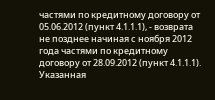частями по кредитному договору от 05.06.2012 (пункт 4.1.1.1), - возврата не позднее начиная с ноября 2012 года частями по кредитному договору от 28.09.2012 (пункт 4.1.1.1). Указанная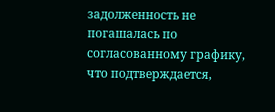задолженность не погашалась по согласованному графику, что подтверждается,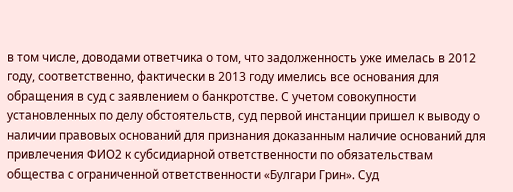в том числе, доводами ответчика о том, что задолженность уже имелась в 2012 году, соответственно, фактически в 2013 году имелись все основания для обращения в суд с заявлением о банкротстве. С учетом совокупности установленных по делу обстоятельств, суд первой инстанции пришел к выводу о наличии правовых оснований для признания доказанным наличие оснований для привлечения ФИО2 к субсидиарной ответственности по обязательствам общества с ограниченной ответственности «Булгари Грин». Суд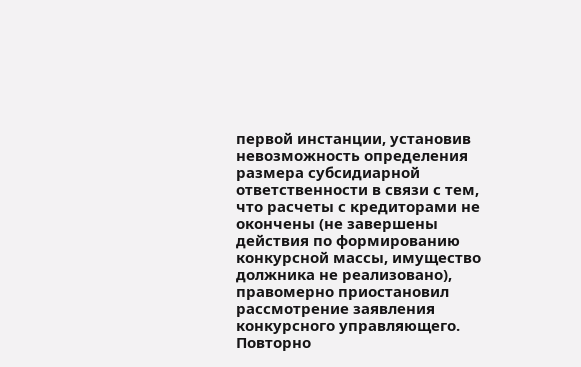первой инстанции, установив невозможность определения размера субсидиарной ответственности в связи с тем, что расчеты с кредиторами не окончены (не завершены действия по формированию конкурсной массы, имущество должника не реализовано), правомерно приостановил рассмотрение заявления конкурсного управляющего. Повторно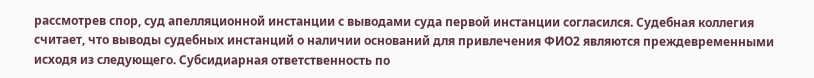рассмотрев спор, суд апелляционной инстанции с выводами суда первой инстанции согласился. Судебная коллегия считает, что выводы судебных инстанций о наличии оснований для привлечения ФИО2 являются преждевременными исходя из следующего. Субсидиарная ответственность по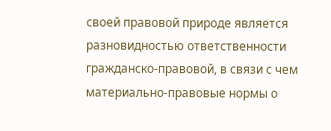своей правовой природе является разновидностью ответственности гражданско-правовой, в связи с чем материально-правовые нормы о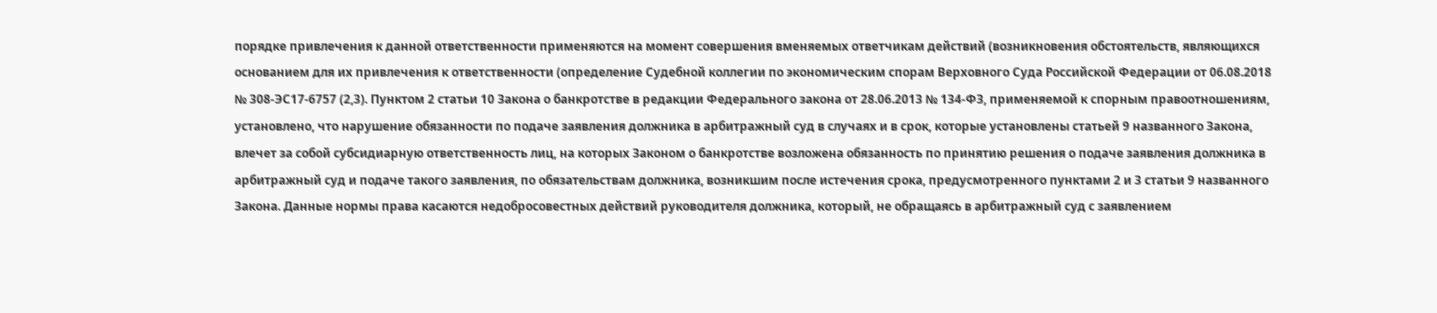порядке привлечения к данной ответственности применяются на момент совершения вменяемых ответчикам действий (возникновения обстоятельств, являющихся основанием для их привлечения к ответственности (определение Судебной коллегии по экономическим спорам Верховного Суда Российской Федерации от 06.08.2018 № 308-ЭС17-6757 (2,3). Пунктом 2 статьи 10 Закона о банкротстве в редакции Федерального закона от 28.06.2013 № 134-ФЗ, применяемой к спорным правоотношениям, установлено, что нарушение обязанности по подаче заявления должника в арбитражный суд в случаях и в срок, которые установлены статьей 9 названного Закона, влечет за собой субсидиарную ответственность лиц, на которых Законом о банкротстве возложена обязанность по принятию решения о подаче заявления должника в арбитражный суд и подаче такого заявления, по обязательствам должника, возникшим после истечения срока, предусмотренного пунктами 2 и 3 статьи 9 названного Закона. Данные нормы права касаются недобросовестных действий руководителя должника, который, не обращаясь в арбитражный суд с заявлением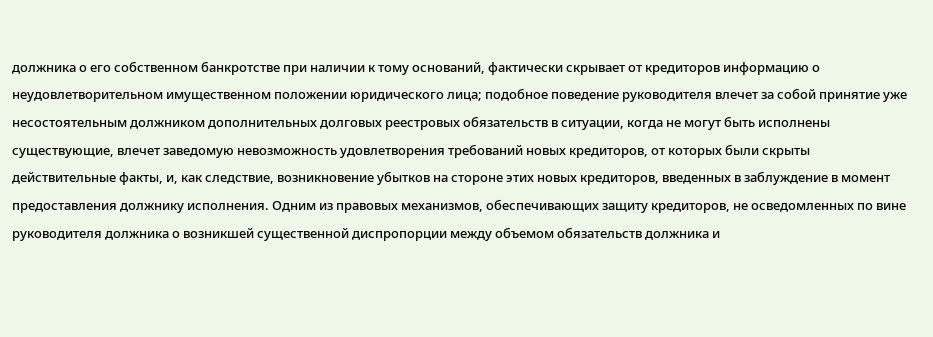должника о его собственном банкротстве при наличии к тому оснований, фактически скрывает от кредиторов информацию о неудовлетворительном имущественном положении юридического лица; подобное поведение руководителя влечет за собой принятие уже несостоятельным должником дополнительных долговых реестровых обязательств в ситуации, когда не могут быть исполнены существующие, влечет заведомую невозможность удовлетворения требований новых кредиторов, от которых были скрыты действительные факты, и, как следствие, возникновение убытков на стороне этих новых кредиторов, введенных в заблуждение в момент предоставления должнику исполнения. Одним из правовых механизмов, обеспечивающих защиту кредиторов, не осведомленных по вине руководителя должника о возникшей существенной диспропорции между объемом обязательств должника и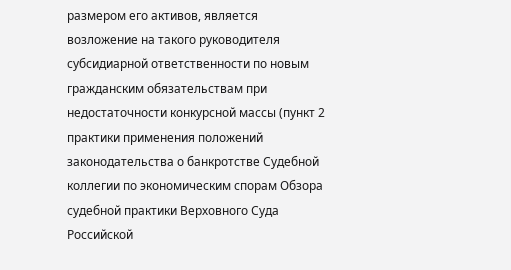размером его активов, является возложение на такого руководителя субсидиарной ответственности по новым гражданским обязательствам при недостаточности конкурсной массы (пункт 2 практики применения положений законодательства о банкротстве Судебной коллегии по экономическим спорам Обзора судебной практики Верховного Суда Российской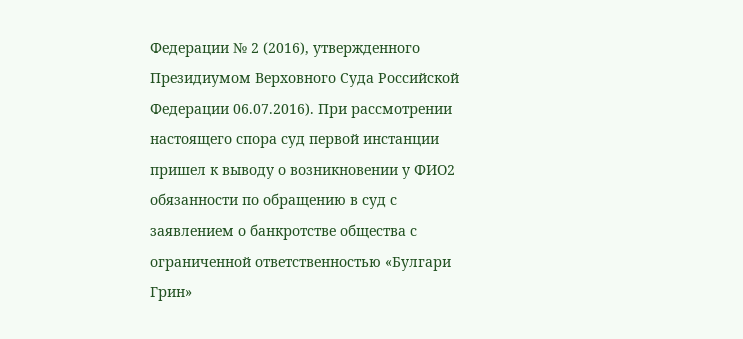Федерации № 2 (2016), утвержденного Президиумом Верховного Суда Российской Федерации 06.07.2016). При рассмотрении настоящего спора суд первой инстанции пришел к выводу о возникновении у ФИО2 обязанности по обращению в суд с заявлением о банкротстве общества с ограниченной ответственностью «Булгари Грин»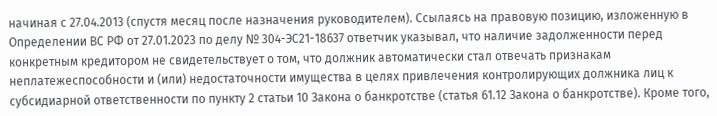начиная с 27.04.2013 (спустя месяц после назначения руководителем). Ссылаясь на правовую позицию, изложенную в Определении ВС РФ от 27.01.2023 по делу № 304-ЭС21-18637 ответчик указывал, что наличие задолженности перед конкретным кредитором не свидетельствует о том, что должник автоматически стал отвечать признакам неплатежеспособности и (или) недостаточности имущества в целях привлечения контролирующих должника лиц к субсидиарной ответственности по пункту 2 статьи 10 Закона о банкротстве (статья 61.12 Закона о банкротстве). Кроме того,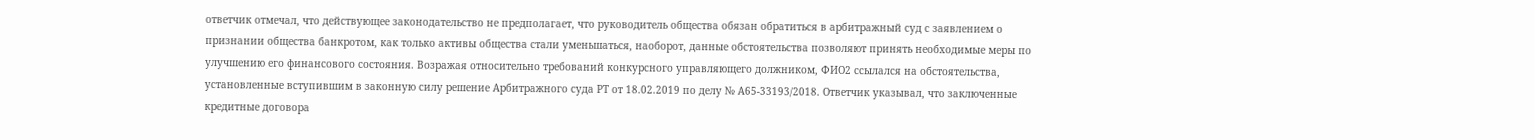ответчик отмечал, что действующее законодательство не предполагает, что руководитель общества обязан обратиться в арбитражный суд с заявлением о признании общества банкротом, как только активы общества стали уменьшаться, наоборот, данные обстоятельства позволяют принять необходимые меры по улучшению его финансового состояния. Возражая относительно требований конкурсного управляющего должником, ФИО2 ссылался на обстоятельства, установленные вступившим в законную силу решение Арбитражного суда РТ от 18.02.2019 по делу № А65-33193/2018. Ответчик указывал, что заключенные кредитные договора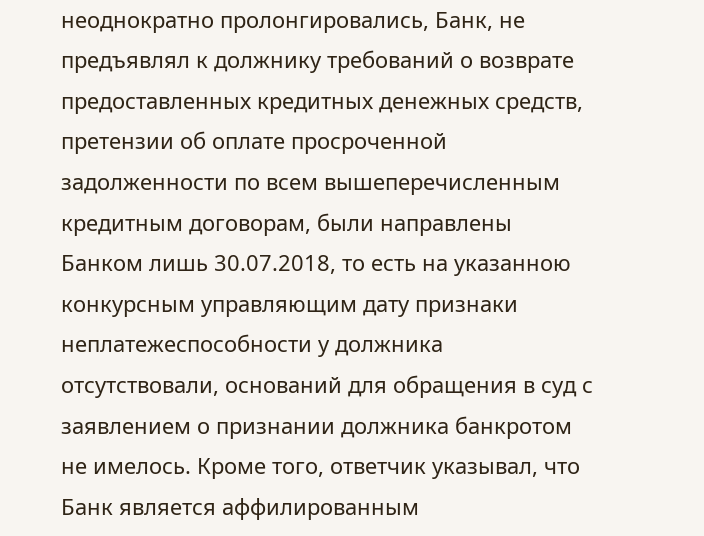неоднократно пролонгировались, Банк, не предъявлял к должнику требований о возврате предоставленных кредитных денежных средств, претензии об оплате просроченной задолженности по всем вышеперечисленным кредитным договорам, были направлены Банком лишь 30.07.2018, то есть на указанною конкурсным управляющим дату признаки неплатежеспособности у должника отсутствовали, оснований для обращения в суд с заявлением о признании должника банкротом не имелось. Кроме того, ответчик указывал, что Банк является аффилированным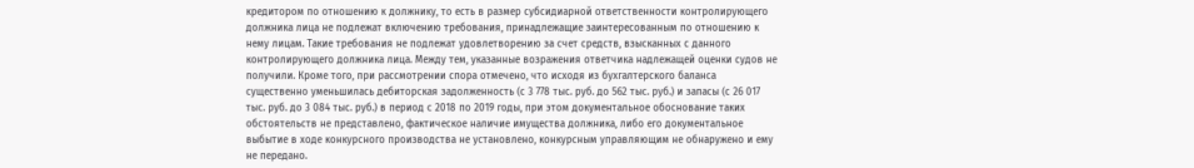кредитором по отношению к должнику, то есть в размер субсидиарной ответственности контролирующего должника лица не подлежат включению требования, принадлежащие заинтересованным по отношению к нему лицам. Такие требования не подлежат удовлетворению за счет средств, взысканных с данного контролирующего должника лица. Между тем, указанные возражения ответчика надлежащей оценки судов не получили. Кроме того, при рассмотрении спора отмечено, что исходя из бухгалтерского баланса существенно уменьшилась дебиторская задолженность (с 3 778 тыс. руб. до 562 тыс. руб.) и запасы (с 26 017 тыс. руб. до 3 084 тыс. руб.) в период с 2018 по 2019 годы, при этом документальное обоснование таких обстоятельств не представлено, фактическое наличие имущества должника, либо его документальное выбытие в ходе конкурсного производства не установлено, конкурсным управляющим не обнаружено и ему не передано.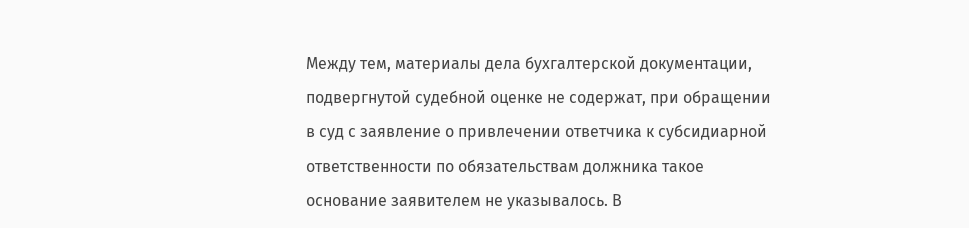Между тем, материалы дела бухгалтерской документации, подвергнутой судебной оценке не содержат, при обращении в суд с заявление о привлечении ответчика к субсидиарной ответственности по обязательствам должника такое основание заявителем не указывалось. В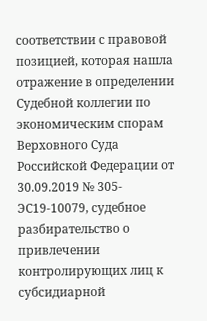соответствии с правовой позицией, которая нашла отражение в определении Судебной коллегии по экономическим спорам Верховного Суда Российской Федерации от 30.09.2019 № 305-ЭС19-10079, судебное разбирательство о привлечении контролирующих лиц к субсидиарной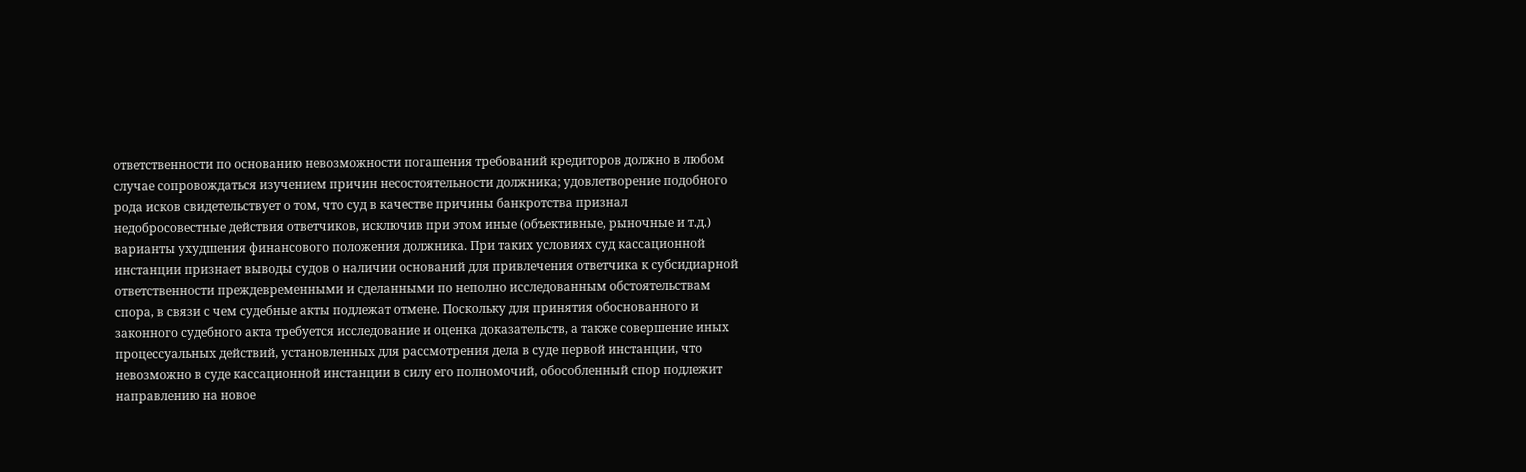ответственности по основанию невозможности погашения требований кредиторов должно в любом случае сопровождаться изучением причин несостоятельности должника; удовлетворение подобного рода исков свидетельствует о том, что суд в качестве причины банкротства признал недобросовестные действия ответчиков, исключив при этом иные (объективные, рыночные и т.д.) варианты ухудшения финансового положения должника. При таких условиях суд кассационной инстанции признает выводы судов о наличии оснований для привлечения ответчика к субсидиарной ответственности преждевременными и сделанными по неполно исследованным обстоятельствам спора, в связи с чем судебные акты подлежат отмене. Поскольку для принятия обоснованного и законного судебного акта требуется исследование и оценка доказательств, а также совершение иных процессуальных действий, установленных для рассмотрения дела в суде первой инстанции, что невозможно в суде кассационной инстанции в силу его полномочий, обособленный спор подлежит направлению на новое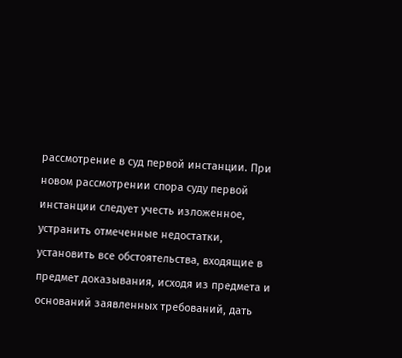рассмотрение в суд первой инстанции. При новом рассмотрении спора суду первой инстанции следует учесть изложенное, устранить отмеченные недостатки, установить все обстоятельства, входящие в предмет доказывания, исходя из предмета и оснований заявленных требований, дать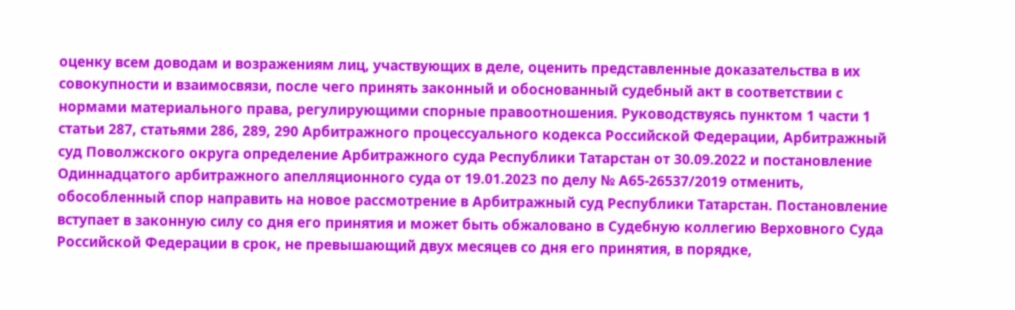оценку всем доводам и возражениям лиц, участвующих в деле, оценить представленные доказательства в их совокупности и взаимосвязи, после чего принять законный и обоснованный судебный акт в соответствии с нормами материального права, регулирующими спорные правоотношения. Руководствуясь пунктом 1 части 1 статьи 287, статьями 286, 289, 290 Арбитражного процессуального кодекса Российской Федерации, Арбитражный суд Поволжского округа определение Арбитражного суда Республики Татарстан от 30.09.2022 и постановление Одиннадцатого арбитражного апелляционного суда от 19.01.2023 по делу № А65-26537/2019 отменить, обособленный спор направить на новое рассмотрение в Арбитражный суд Республики Татарстан. Постановление вступает в законную силу со дня его принятия и может быть обжаловано в Судебную коллегию Верховного Суда Российской Федерации в срок, не превышающий двух месяцев со дня его принятия, в порядке,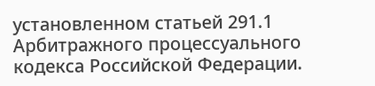установленном статьей 291.1 Арбитражного процессуального кодекса Российской Федерации.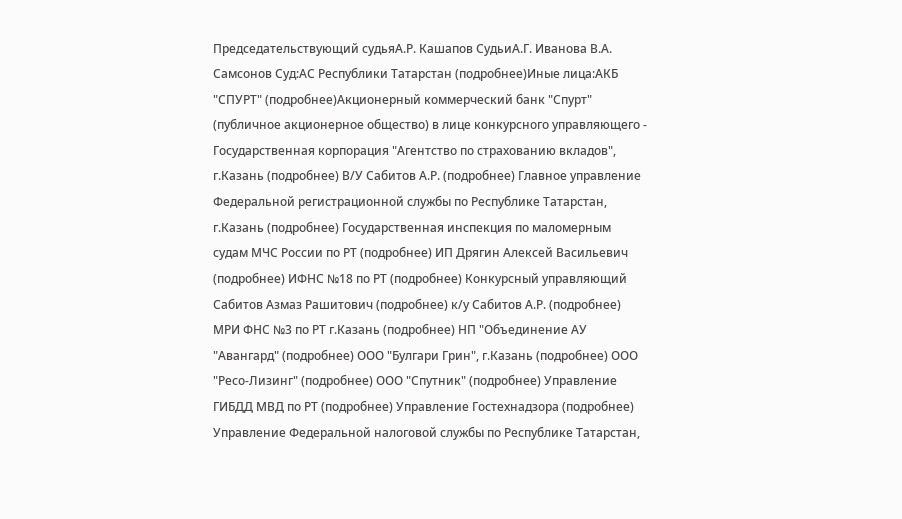Председательствующий судьяА.Р. Кашапов СудьиА.Г. Иванова В.А. Самсонов Суд:АС Республики Татарстан (подробнее)Иные лица:АКБ "СПУРТ" (подробнее)Акционерный коммерческий банк "Спурт" (публичное акционерное общество) в лице конкурсного управляющего - Государственная корпорация "Агентство по страхованию вкладов", г.Казань (подробнее) В/У Сабитов А.Р. (подробнее) Главное управление Федеральной регистрационной службы по Республике Татарстан, г.Казань (подробнее) Государственная инспекция по маломерным судам МЧС России по РТ (подробнее) ИП Дрягин Алексей Васильевич (подробнее) ИФНС №18 по РТ (подробнее) Конкурсный управляющий Сабитов Азмаз Рашитович (подробнее) к/у Сабитов А.Р. (подробнее) МРИ ФНС №3 по РТ г.Казань (подробнее) НП "Объединение АУ "Авангард" (подробнее) ООО "Булгари Грин", г.Казань (подробнее) ООО "Ресо-Лизинг" (подробнее) ООО "Спутник" (подробнее) Управление ГИБДД МВД по РТ (подробнее) Управление Гостехнадзора (подробнее) Управление Федеральной налоговой службы по Республике Татарстан,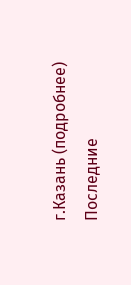г.Казань (подробнее) Последние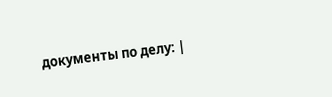документы по делу: |